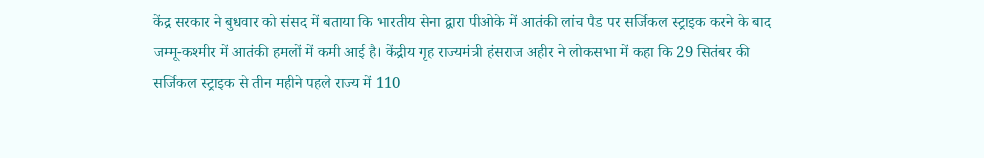केंद्र सरकार ने बुधवार को संसद में बताया कि भारतीय सेना द्वारा पीओके में आतंकी लांच पैड पर सर्जिकल स्ट्राइक करने के बाद जम्मू-कश्मीर में आतंकी हमलों में कमी आई है। केंद्रीय गृह राज्यमंत्री हंसराज अहीर ने लोकसभा में कहा कि 29 सितंबर की सर्जिकल स्ट्राइक से तीन महीने पहले राज्य में 110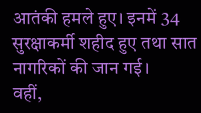आतंकी हमले हुए। इनमें 34 सुरक्षाकर्मी शहीद हुए तथा सात नागरिकों की जान गई।
वहीं,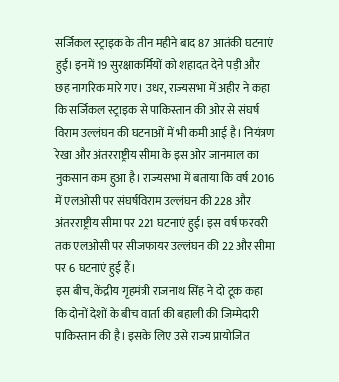सर्जिकल स्ट्राइक के तीन महीने बाद 87 आतंकी घटनाएं हुईं। इनमें 19 सुरक्षाकर्मियों को शहादत देने पड़ी और छह नागरिक मारे गए। उधर, राज्यसभा में अहीर ने कहा कि सर्जिकल स्ट्राइक से पाकिस्तान की ओर से संघर्ष विराम उल्लंघन की घटनाओं में भी कमी आई है। नियंत्रण रेखा और अंतरराष्ट्रीय सीमा के इस ओर जानमाल का नुकसान कम हुआ है। राज्यसभा में बताया कि वर्ष 2016 में एलओसी पर संघर्षविराम उल्लंघन की 228 और अंतरराष्ट्रीय सीमा पर 221 घटनाएं हुई। इस वर्ष फरवरी तक एलओसी पर सीजफायर उल्लंघन की 22 और सीमा पर 6 घटनाएं हुई हैं।
इस बीच, केंद्रीय गृहमंत्री राजनाथ सिंह ने दो टूक कहा कि दोनों देशों के बीच वार्ता की बहाली की जिम्मेदारी पाकिस्तान की है। इसके लिए उसे राज्य प्रायोजित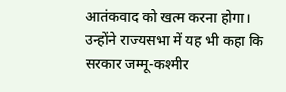आतंकवाद को खत्म करना होगा। उन्होंने राज्यसभा में यह भी कहा कि सरकार जम्मू-कश्मीर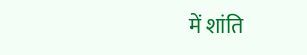में शांति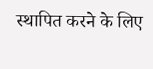स्थापित करने के लिए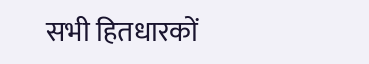सभी हितधारकों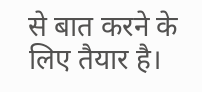से बात करने के लिए तैयार है।